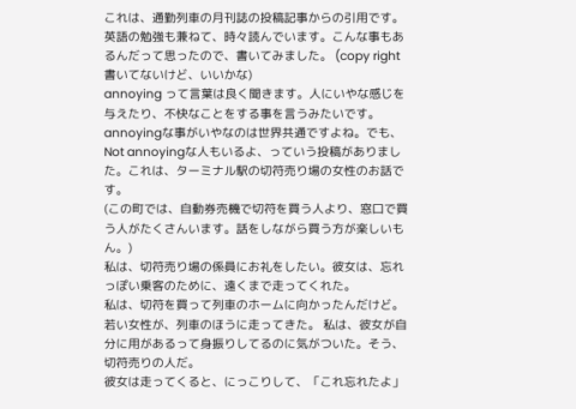これは、通勤列車の月刊誌の投稿記事からの引用です。英語の勉強も兼ねて、時々読んでいます。こんな事もあるんだって思ったので、書いてみました。 (copy right 書いてないけど、いいかな)
annoying って言葉は良く聞きます。人にいやな感じを与えたり、不快なことをする事を言うみたいです。annoyingな事がいやなのは世界共通ですよね。でも、Not annoyingな人もいるよ、っていう投稿がありました。これは、ターミナル駅の切符売り場の女性のお話です。
(この町では、自動券売機で切符を買う人より、窓口で買う人がたくさんいます。話をしながら買う方が楽しいもん。)
私は、切符売り場の係員にお礼をしたい。彼女は、忘れっぽい乗客のために、遠くまで走ってくれた。
私は、切符を買って列車のホームに向かったんだけど。
若い女性が、列車のほうに走ってきた。 私は、彼女が自分に用があるって身振りしてるのに気がついた。そう、切符売りの人だ。
彼女は走ってくると、にっこりして、「これ忘れたよ」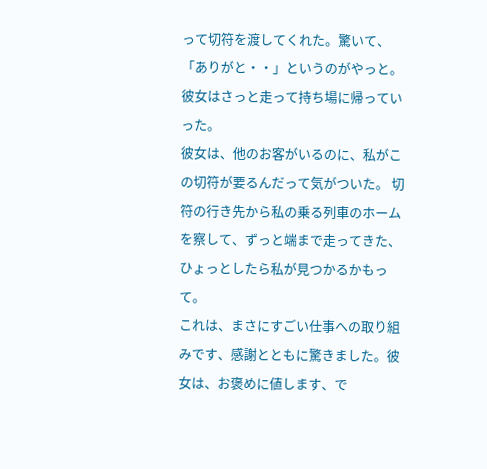って切符を渡してくれた。驚いて、「ありがと・・」というのがやっと。彼女はさっと走って持ち場に帰っていった。
彼女は、他のお客がいるのに、私がこの切符が要るんだって気がついた。 切符の行き先から私の乗る列車のホームを察して、ずっと端まで走ってきた、ひょっとしたら私が見つかるかもって。
これは、まさにすごい仕事への取り組みです、感謝とともに驚きました。彼女は、お褒めに値します、で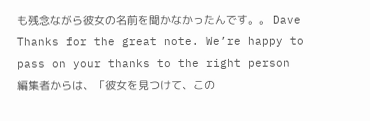も残念ながら彼女の名前を聞かなかったんです。。 Dave
Thanks for the great note. We’re happy to pass on your thanks to the right person
編集者からは、「彼女を見つけて、この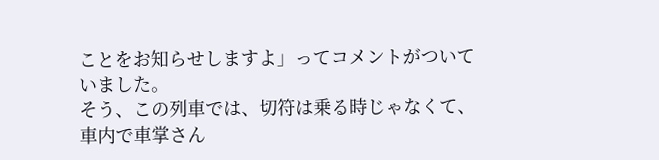ことをお知らせしますよ」ってコメントがついていました。
そう、この列車では、切符は乗る時じゃなくて、車内で車掌さん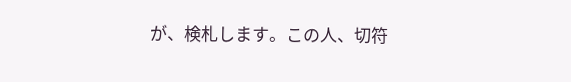が、検札します。この人、切符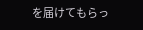を届けてもらっ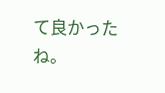て良かったね。